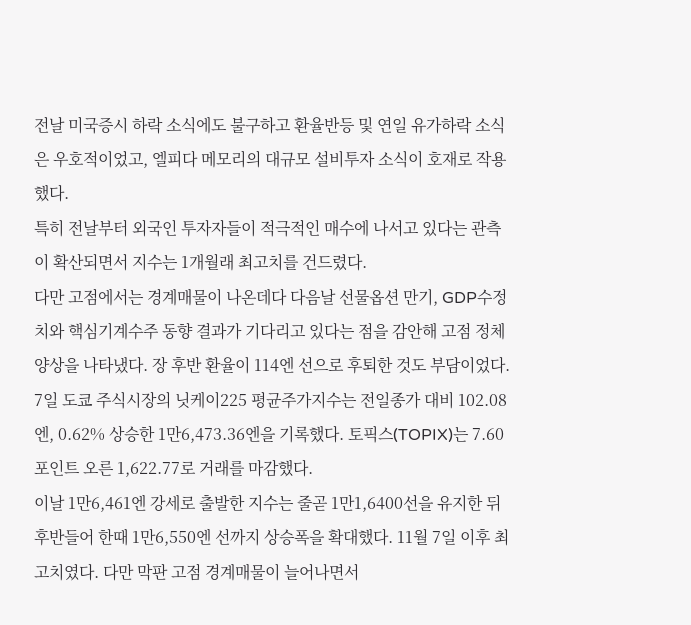전날 미국증시 하락 소식에도 불구하고 환율반등 및 연일 유가하락 소식은 우호적이었고, 엘피다 메모리의 대규모 설비투자 소식이 호재로 작용했다.
특히 전날부터 외국인 투자자들이 적극적인 매수에 나서고 있다는 관측이 확산되면서 지수는 1개월래 최고치를 건드렸다.
다만 고점에서는 경계매물이 나온데다 다음날 선물옵션 만기, GDP수정치와 핵심기계수주 동향 결과가 기다리고 있다는 점을 감안해 고점 정체양상을 나타냈다. 장 후반 환율이 114엔 선으로 후퇴한 것도 부담이었다.
7일 도쿄 주식시장의 닛케이225 평균주가지수는 전일종가 대비 102.08엔, 0.62% 상승한 1만6,473.36엔을 기록했다. 토픽스(TOPIX)는 7.60포인트 오른 1,622.77로 거래를 마감했다.
이날 1만6,461엔 강세로 출발한 지수는 줄곧 1만1,6400선을 유지한 뒤 후반들어 한때 1만6,550엔 선까지 상승폭을 확대했다. 11월 7일 이후 최고치였다. 다만 막판 고점 경계매물이 늘어나면서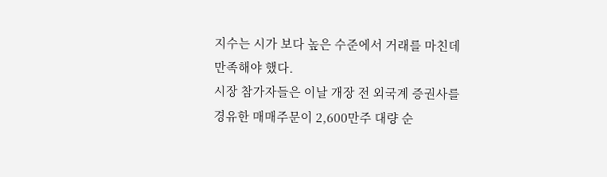지수는 시가 보다 높은 수준에서 거래를 마친데 만족해야 했다.
시장 참가자들은 이날 개장 전 외국계 증권사를 경유한 매매주문이 2,600만주 대량 순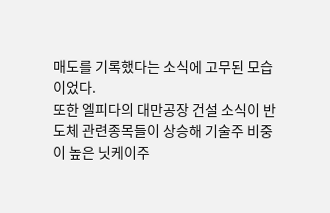매도를 기록했다는 소식에 고무된 모습이었다.
또한 엘피다의 대만공장 건설 소식이 반도체 관련종목들이 상승해 기술주 비중이 높은 닛케이주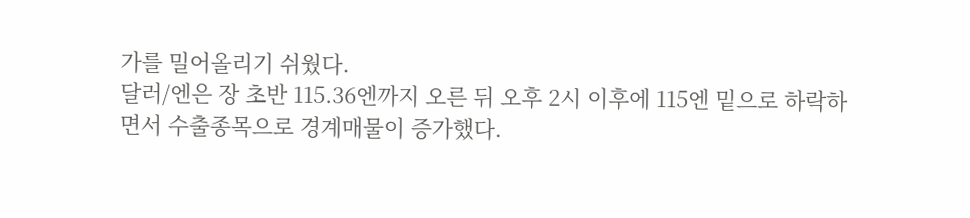가를 밀어올리기 쉬웠다.
달러/엔은 장 초반 115.36엔까지 오른 뒤 오후 2시 이후에 115엔 밑으로 하락하면서 수출종목으로 경계매물이 증가했다.